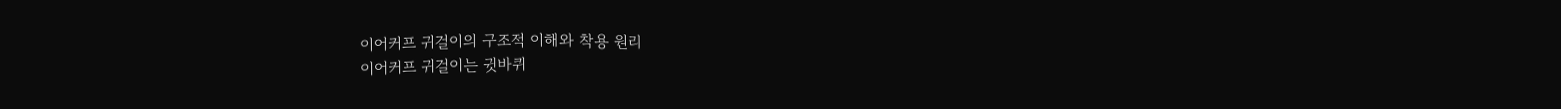이어커프 귀걸이의 구조적 이해와 착용 원리
이어커프 귀걸이는 귓바퀴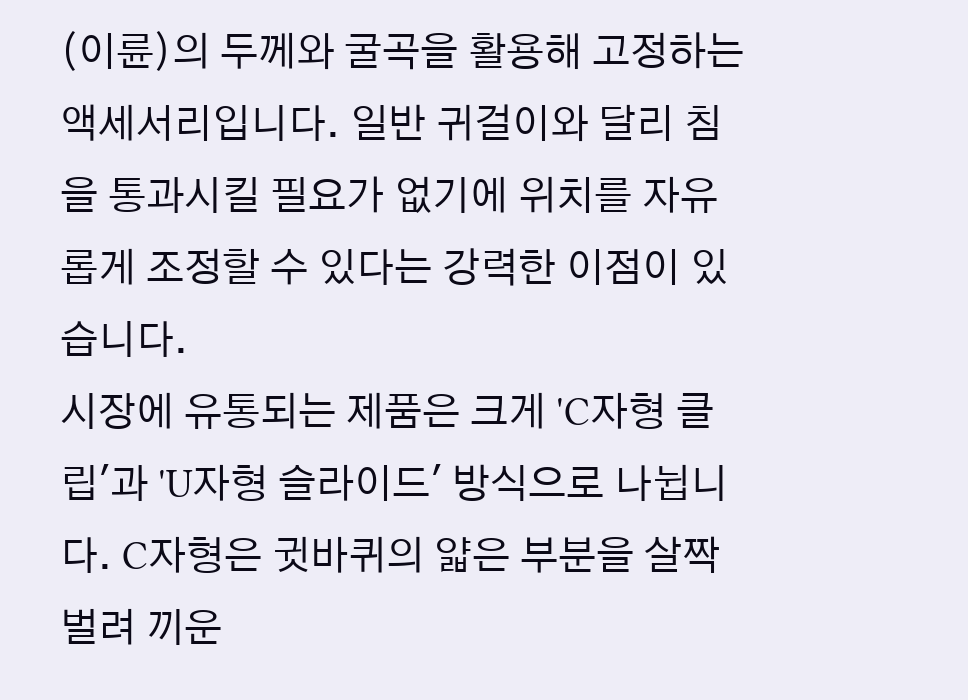(이륜)의 두께와 굴곡을 활용해 고정하는 액세서리입니다. 일반 귀걸이와 달리 침을 통과시킬 필요가 없기에 위치를 자유롭게 조정할 수 있다는 강력한 이점이 있습니다.
시장에 유통되는 제품은 크게 'C자형 클립'과 'U자형 슬라이드' 방식으로 나뉩니다. C자형은 귓바퀴의 얇은 부분을 살짝 벌려 끼운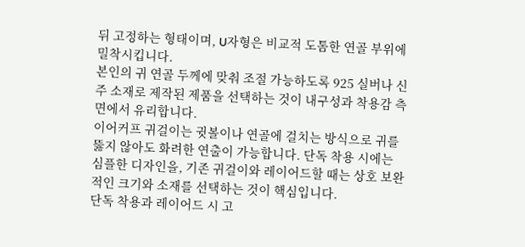뒤 고정하는 형태이며, U자형은 비교적 도톰한 연골 부위에 밀착시킵니다.
본인의 귀 연골 두께에 맞춰 조절 가능하도록 925 실버나 신주 소재로 제작된 제품을 선택하는 것이 내구성과 착용감 측면에서 유리합니다.
이어커프 귀걸이는 귓볼이나 연골에 걸치는 방식으로 귀를 뚫지 않아도 화려한 연출이 가능합니다. 단독 착용 시에는 심플한 디자인을, 기존 귀걸이와 레이어드할 때는 상호 보완적인 크기와 소재를 선택하는 것이 핵심입니다.
단독 착용과 레이어드 시 고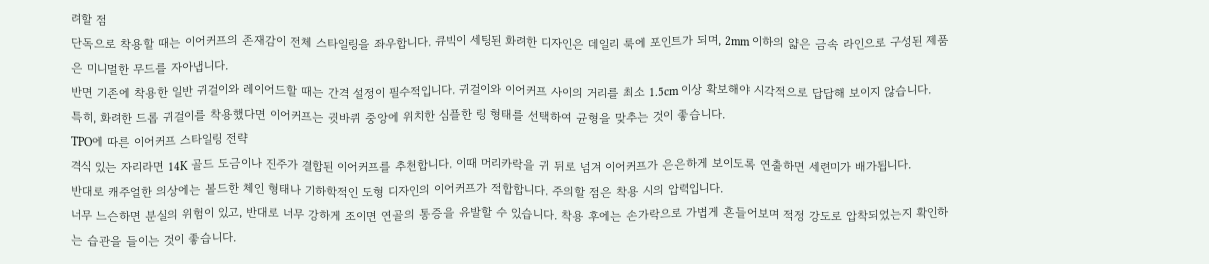려할 점
단독으로 착용할 때는 이어커프의 존재감이 전체 스타일링을 좌우합니다. 큐빅이 세팅된 화려한 디자인은 데일리 룩에 포인트가 되며, 2mm 이하의 얇은 금속 라인으로 구성된 제품은 미니멀한 무드를 자아냅니다.
반면 기존에 착용한 일반 귀걸이와 레이어드할 때는 간격 설정이 필수적입니다. 귀걸이와 이어커프 사이의 거리를 최소 1.5cm 이상 확보해야 시각적으로 답답해 보이지 않습니다.
특히, 화려한 드롭 귀걸이를 착용했다면 이어커프는 귓바퀴 중앙에 위치한 심플한 링 형태를 선택하여 균형을 맞추는 것이 좋습니다.
TPO에 따른 이어커프 스타일링 전략
격식 있는 자리라면 14K 골드 도금이나 진주가 결합된 이어커프를 추천합니다. 이때 머리카락을 귀 뒤로 넘겨 이어커프가 은은하게 보이도록 연출하면 세련미가 배가됩니다.
반대로 캐주얼한 의상에는 볼드한 체인 형태나 기하학적인 도형 디자인의 이어커프가 적합합니다. 주의할 점은 착용 시의 압력입니다.
너무 느슨하면 분실의 위험이 있고, 반대로 너무 강하게 조이면 연골의 통증을 유발할 수 있습니다. 착용 후에는 손가락으로 가볍게 흔들어보며 적정 강도로 압착되었는지 확인하는 습관을 들이는 것이 좋습니다.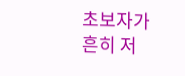초보자가 흔히 저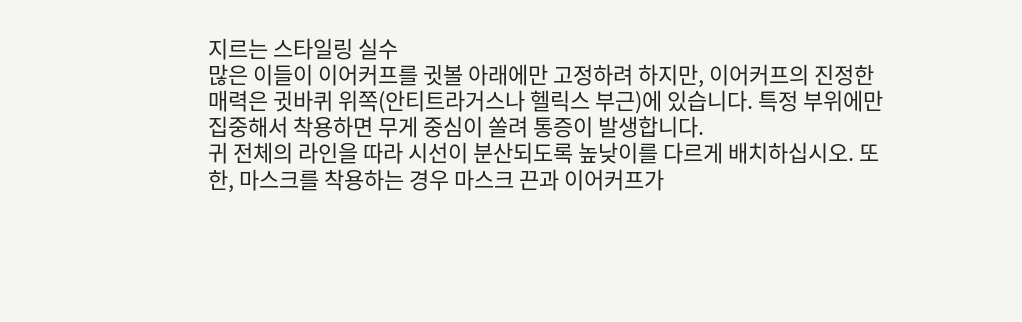지르는 스타일링 실수
많은 이들이 이어커프를 귓볼 아래에만 고정하려 하지만, 이어커프의 진정한 매력은 귓바퀴 위쪽(안티트라거스나 헬릭스 부근)에 있습니다. 특정 부위에만 집중해서 착용하면 무게 중심이 쏠려 통증이 발생합니다.
귀 전체의 라인을 따라 시선이 분산되도록 높낮이를 다르게 배치하십시오. 또한, 마스크를 착용하는 경우 마스크 끈과 이어커프가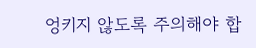엉키지 않도록 주의해야 합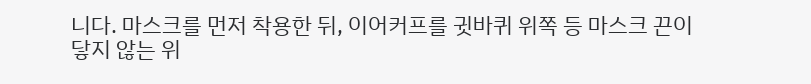니다. 마스크를 먼저 착용한 뒤, 이어커프를 귓바퀴 위쪽 등 마스크 끈이 닿지 않는 위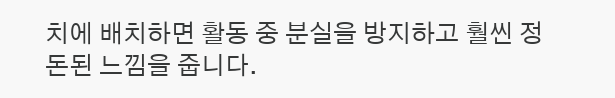치에 배치하면 활동 중 분실을 방지하고 훨씬 정돈된 느낌을 줍니다.